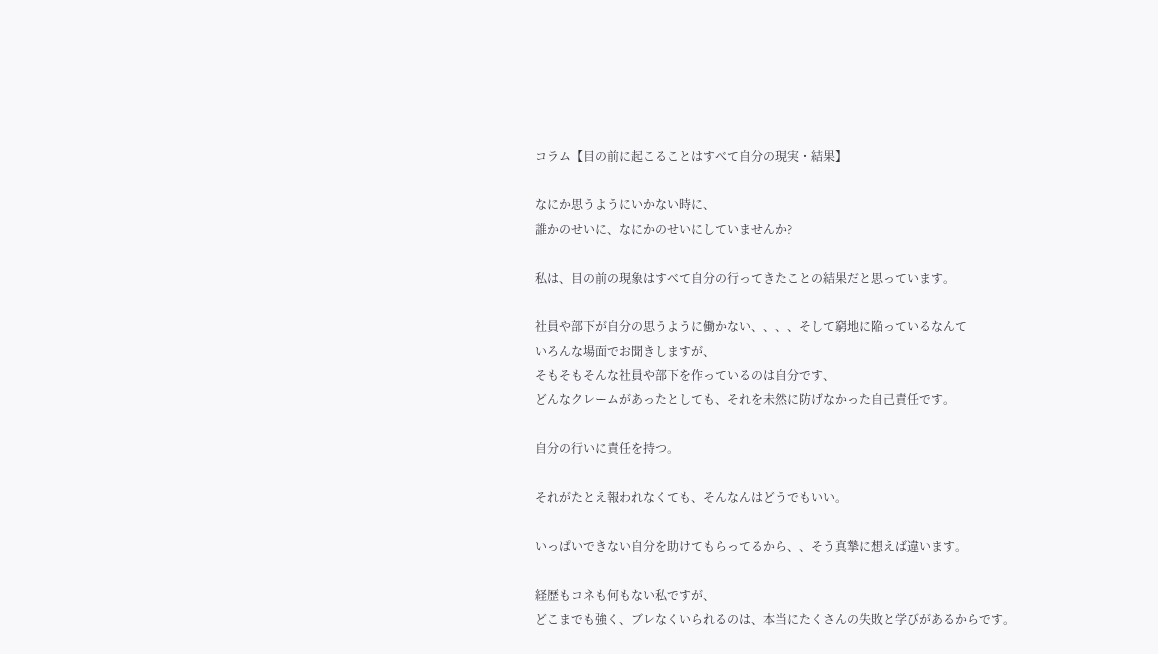コラム【目の前に起こることはすべて自分の現実・結果】

なにか思うようにいかない時に、
誰かのせいに、なにかのせいにしていませんか?

私は、目の前の現象はすべて自分の行ってきたことの結果だと思っています。

社員や部下が自分の思うように働かない、、、、そして窮地に陥っているなんて
いろんな場面でお聞きしますが、
そもそもそんな社員や部下を作っているのは自分です、
どんなクレームがあったとしても、それを未然に防げなかった自己責任です。

自分の行いに責任を持つ。

それがたとえ報われなくても、そんなんはどうでもいい。

いっぱいできない自分を助けてもらってるから、、そう真摯に想えば違います。

経歴もコネも何もない私ですが、
どこまでも強く、ブレなくいられるのは、本当にたくさんの失敗と学びがあるからです。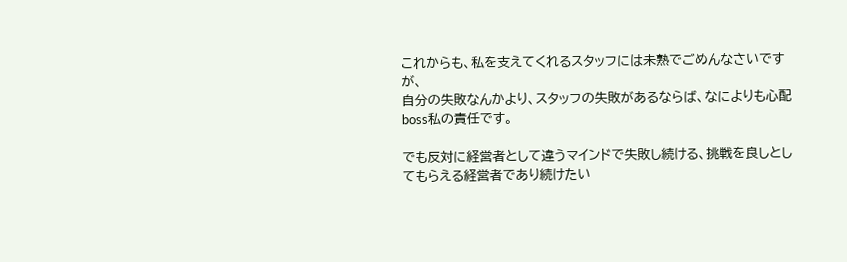これからも、私を支えてくれるスタッフには未熟でごめんなさいですが、
自分の失敗なんかより、スタッフの失敗があるならば、なによりも心配boss私の責任です。

でも反対に経営者として違うマインドで失敗し続ける、挑戦を良しとしてもらえる経営者であり続けたい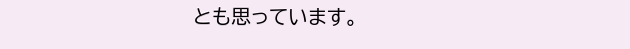とも思っています。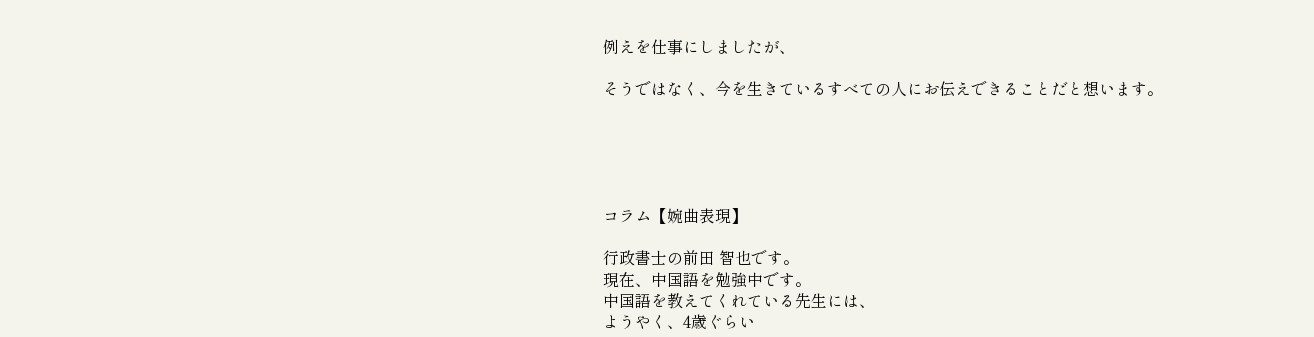例えを仕事にしましたが、

そうではなく、今を生きているすべての人にお伝えできることだと想います。





コラム【婉曲表現】

行政書士の前田 智也です。
現在、中国語を勉強中です。
中国語を教えてくれている先生には、
ようやく、4歳ぐらい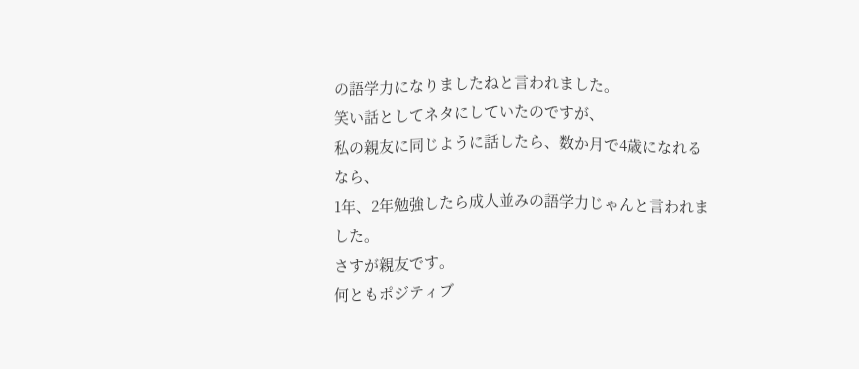の語学力になりましたねと言われました。
笑い話としてネタにしていたのですが、
私の親友に同じように話したら、数か月で4歳になれるなら、
1年、2年勉強したら成人並みの語学力じゃんと言われました。
さすが親友です。
何ともポジティブ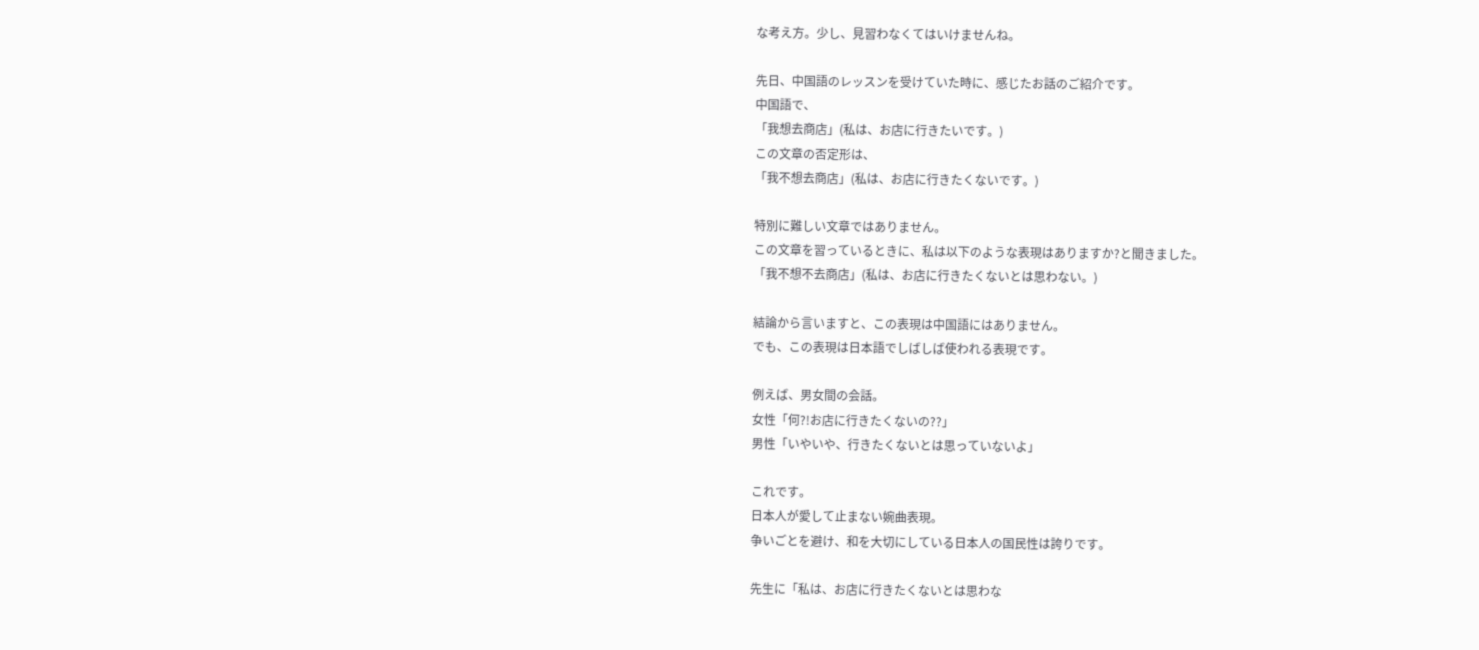な考え方。少し、見習わなくてはいけませんね。

先日、中国語のレッスンを受けていた時に、感じたお話のご紹介です。
中国語で、
「我想去商店」(私は、お店に行きたいです。)
この文章の否定形は、
「我不想去商店」(私は、お店に行きたくないです。)

特別に難しい文章ではありません。
この文章を習っているときに、私は以下のような表現はありますか?と聞きました。
「我不想不去商店」(私は、お店に行きたくないとは思わない。)

結論から言いますと、この表現は中国語にはありません。
でも、この表現は日本語でしばしば使われる表現です。

例えば、男女間の会話。
女性「何?!お店に行きたくないの??」
男性「いやいや、行きたくないとは思っていないよ」

これです。
日本人が愛して止まない婉曲表現。
争いごとを避け、和を大切にしている日本人の国民性は誇りです。

先生に「私は、お店に行きたくないとは思わな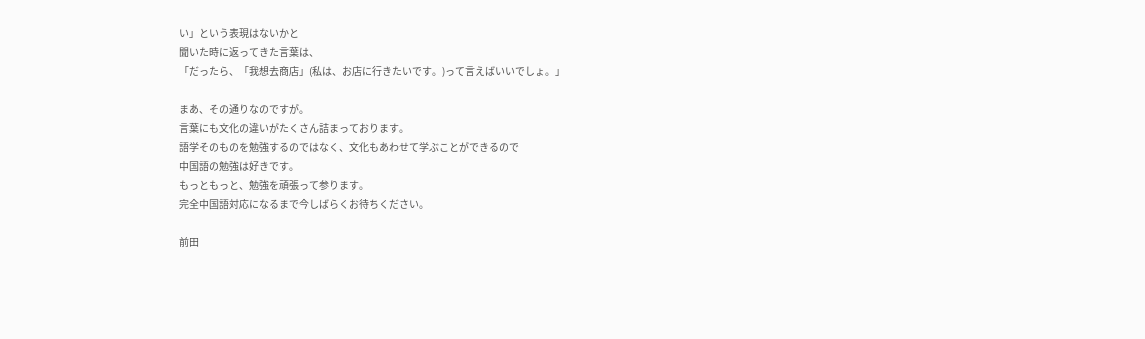い」という表現はないかと
聞いた時に返ってきた言葉は、
「だったら、「我想去商店」(私は、お店に行きたいです。)って言えばいいでしょ。」

まあ、その通りなのですが。
言葉にも文化の違いがたくさん詰まっております。
語学そのものを勉強するのではなく、文化もあわせて学ぶことができるので
中国語の勉強は好きです。
もっともっと、勉強を頑張って参ります。
完全中国語対応になるまで今しばらくお待ちください。

前田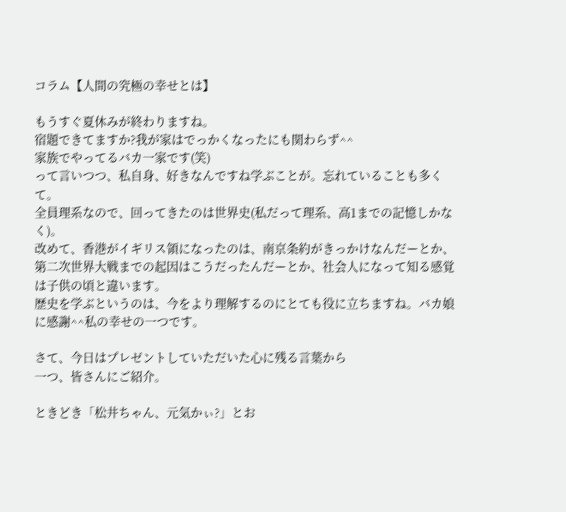コラム【人間の究極の幸せとは】

もうすぐ夏休みが終わりますね。
宿題できてますか?我が家はでっかくなったにも関わらず^^
家族でやってるバカ一家です(笑)
って言いつつ、私自身、好きなんですね学ぶことが。忘れていることも多くて。
全員理系なので、回ってきたのは世界史(私だって理系、高1までの記憶しかなく)。
改めて、香港がイギリス領になったのは、南京条約がきっかけなんだーとか、
第二次世界大戦までの起因はこうだったんだーとか、社会人になって知る感覚は子供の頃と違います。
歴史を学ぶというのは、今をより理解するのにとても役に立ちますね。バカ娘に感謝^^私の幸せの一つです。

さて、今日はプレゼントしていただいた心に残る言葉から
一つ、皆さんにご紹介。

ときどき「松井ちゃん、元気かぃ?」とお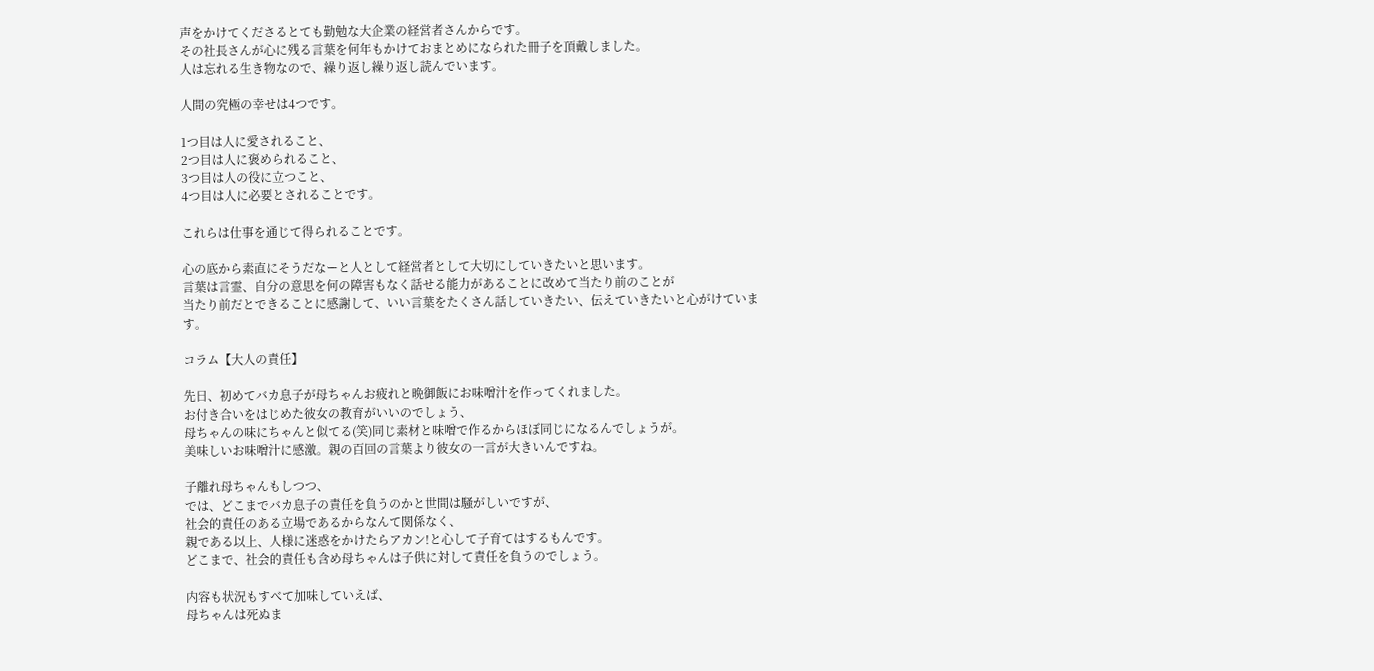声をかけてくださるとても勤勉な大企業の経営者さんからです。
その社長さんが心に残る言葉を何年もかけておまとめになられた冊子を頂戴しました。
人は忘れる生き物なので、繰り返し繰り返し読んでいます。

人間の究極の幸せは4つです。

1つ目は人に愛されること、
2つ目は人に褒められること、
3つ目は人の役に立つこと、
4つ目は人に必要とされることです。

これらは仕事を通じて得られることです。

心の底から素直にそうだなーと人として経営者として大切にしていきたいと思います。
言葉は言霊、自分の意思を何の障害もなく話せる能力があることに改めて当たり前のことが
当たり前だとできることに感謝して、いい言葉をたくさん話していきたい、伝えていきたいと心がけています。

コラム【大人の責任】

先日、初めてバカ息子が母ちゃんお疲れと晩御飯にお味噌汁を作ってくれました。
お付き合いをはじめた彼女の教育がいいのでしょう、
母ちゃんの味にちゃんと似てる(笑)同じ素材と味噌で作るからほぼ同じになるんでしょうが。
美味しいお味噌汁に感激。親の百回の言葉より彼女の一言が大きいんですね。

子離れ母ちゃんもしつつ、
では、どこまでバカ息子の責任を負うのかと世間は騒がしいですが、
社会的責任のある立場であるからなんて関係なく、
親である以上、人様に迷惑をかけたらアカン!と心して子育てはするもんです。
どこまで、社会的責任も含め母ちゃんは子供に対して責任を負うのでしょう。

内容も状況もすべて加味していえば、
母ちゃんは死ぬま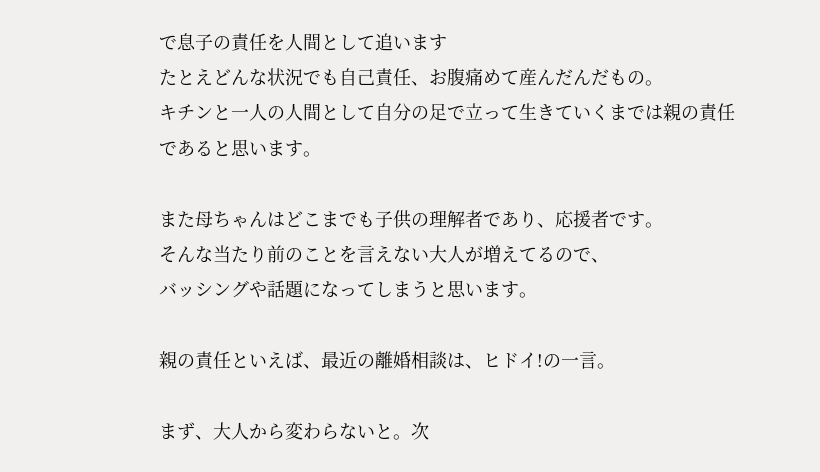で息子の責任を人間として追います
たとえどんな状況でも自己責任、お腹痛めて産んだんだもの。
キチンと一人の人間として自分の足で立って生きていくまでは親の責任であると思います。

また母ちゃんはどこまでも子供の理解者であり、応援者です。
そんな当たり前のことを言えない大人が増えてるので、
バッシングや話題になってしまうと思います。

親の責任といえば、最近の離婚相談は、ヒドイ!の一言。

まず、大人から変わらないと。次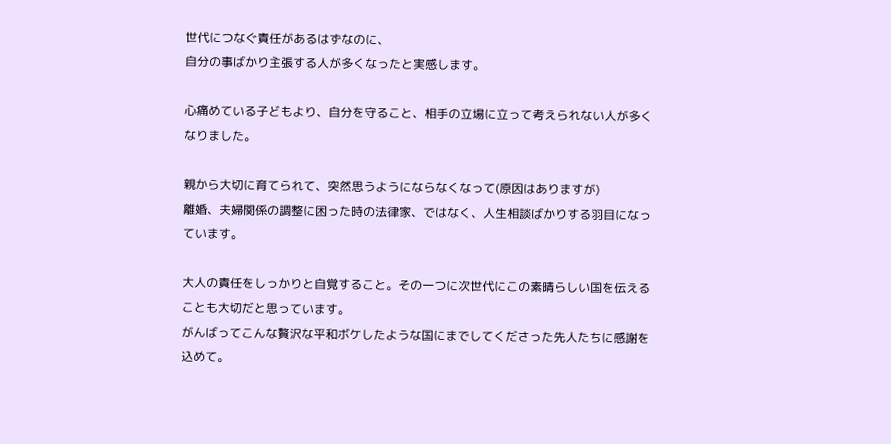世代につなぐ責任があるはずなのに、
自分の事ばかり主張する人が多くなったと実感します。

心痛めている子どもより、自分を守ること、相手の立場に立って考えられない人が多くなりました。

親から大切に育てられて、突然思うようにならなくなって(原因はありますが)
離婚、夫婦関係の調整に困った時の法律家、ではなく、人生相談ばかりする羽目になっています。

大人の責任をしっかりと自覚すること。その一つに次世代にこの素晴らしい国を伝えることも大切だと思っています。
がんばってこんな贅沢な平和ボケしたような国にまでしてくださった先人たちに感謝を込めて。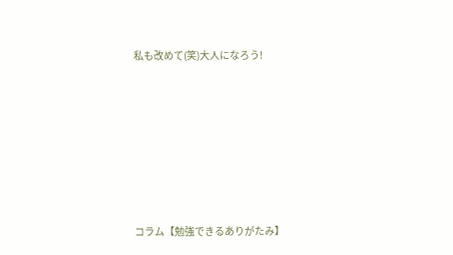私も改めて(笑)大人になろう!







コラム【勉強できるありがたみ】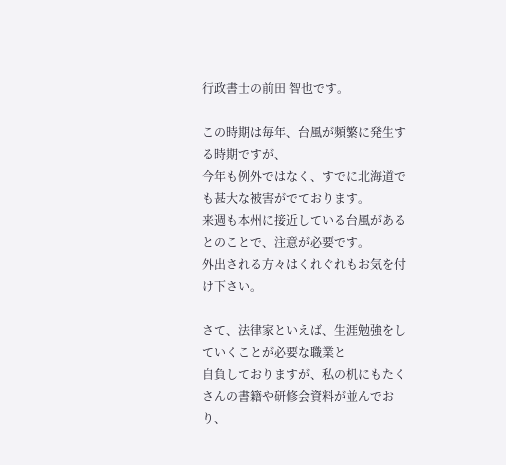行政書士の前田 智也です。

この時期は毎年、台風が頻繁に発生する時期ですが、
今年も例外ではなく、すでに北海道でも甚大な被害がでております。
来週も本州に接近している台風があるとのことで、注意が必要です。
外出される方々はくれぐれもお気を付け下さい。

さて、法律家といえば、生涯勉強をしていくことが必要な職業と
自負しておりますが、私の机にもたくさんの書籍や研修会資料が並んでおり、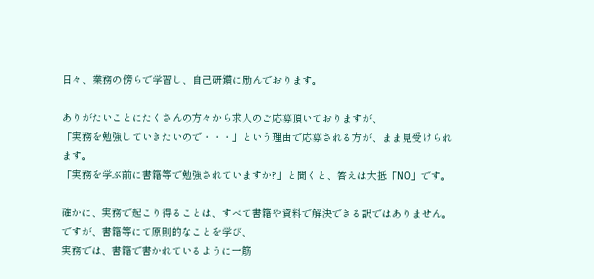日々、業務の傍らで学習し、自己研鑚に励んでおります。

ありがたいことにたくさんの方々から求人のご応募頂いておりますが、
「実務を勉強していきたいので・・・」という理由で応募される方が、まま見受けられます。
「実務を学ぶ前に書籍等で勉強されていますか?」と聞くと、答えは大抵「NO」です。

確かに、実務で起こり得ることは、すべて書籍や資料で解決できる訳ではありません。
ですが、書籍等にて原則的なことを学び、
実務では、書籍で書かれているように一筋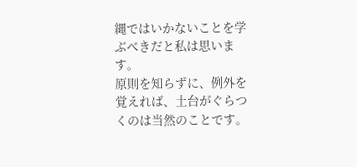縄ではいかないことを学ぶべきだと私は思います。
原則を知らずに、例外を覚えれば、土台がぐらつくのは当然のことです。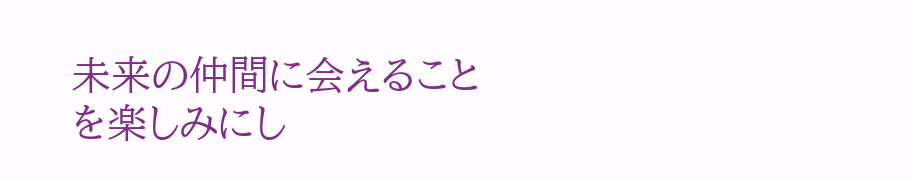未来の仲間に会えることを楽しみにし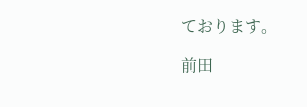ております。

前田